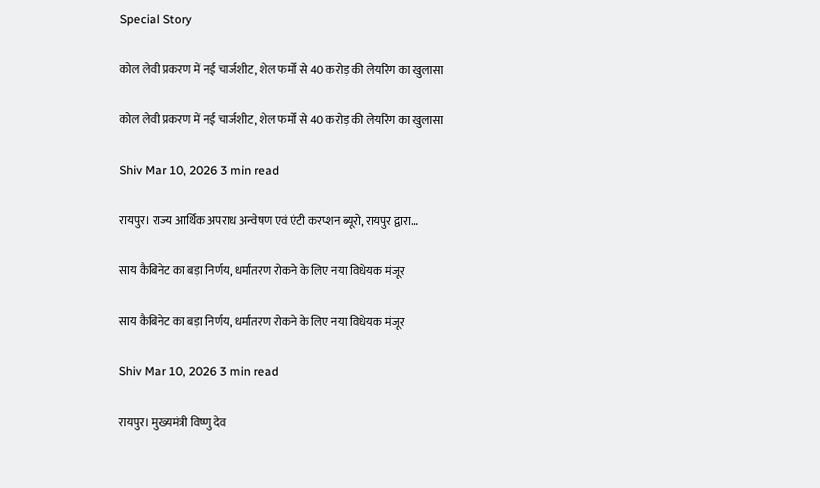Special Story

कोल लेवी प्रकरण में नई चार्जशीट, शेल फर्मों से 40 करोड़ की लेयरिंग का खुलासा

कोल लेवी प्रकरण में नई चार्जशीट, शेल फर्मों से 40 करोड़ की लेयरिंग का खुलासा

Shiv Mar 10, 2026 3 min read

रायपुर। राज्य आर्थिक अपराध अन्वेषण एवं एंटी करप्शन ब्यूरो, रायपुर द्वारा…

साय कैबिनेट का बड़ा निर्णय, धर्मांतरण रोकने के लिए नया विधेयक मंजूर

साय कैबिनेट का बड़ा निर्णय, धर्मांतरण रोकने के लिए नया विधेयक मंजूर

Shiv Mar 10, 2026 3 min read

रायपुर। मुख्यमंत्री विष्णु देव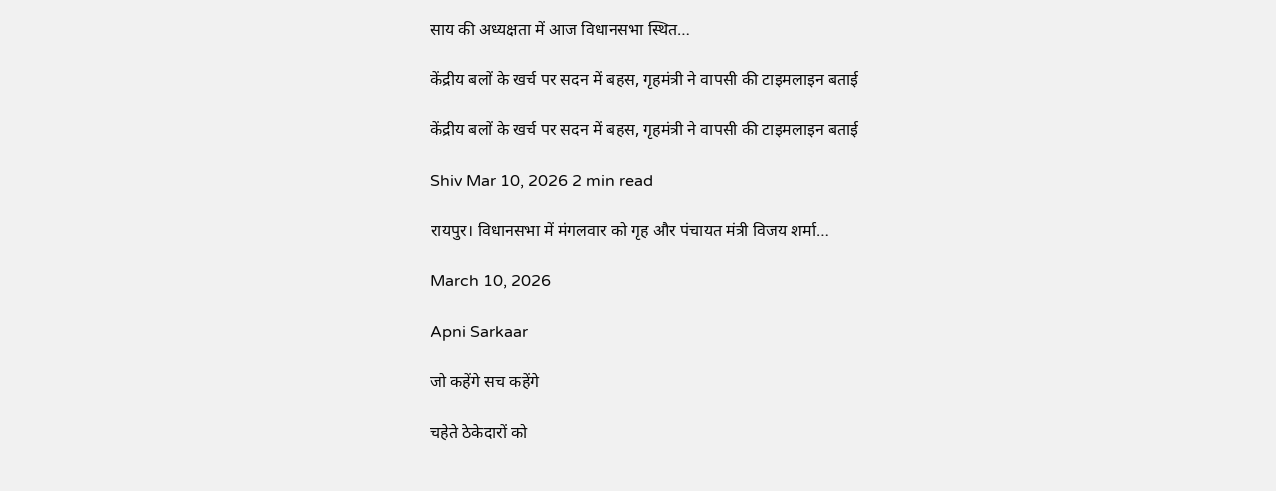साय की अध्यक्षता में आज विधानसभा स्थित…

केंद्रीय बलों के खर्च पर सदन में बहस, गृहमंत्री ने वापसी की टाइमलाइन बताई

केंद्रीय बलों के खर्च पर सदन में बहस, गृहमंत्री ने वापसी की टाइमलाइन बताई

Shiv Mar 10, 2026 2 min read

रायपुर। विधानसभा में मंगलवार को गृह और पंचायत मंत्री विजय शर्मा…

March 10, 2026

Apni Sarkaar

जो कहेंगे सच कहेंगे

चहेते ठेकेदारों को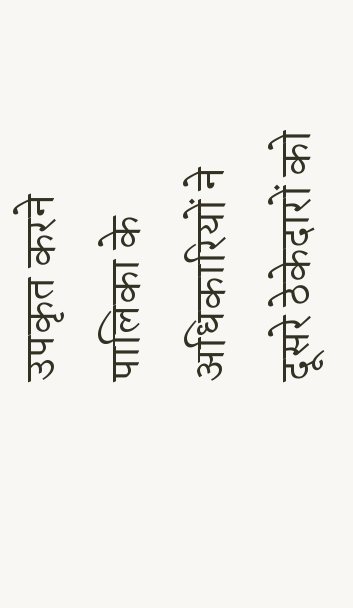उपकृत करने पालिका के अधिकारियों ने दूसरे ठेकेदारों को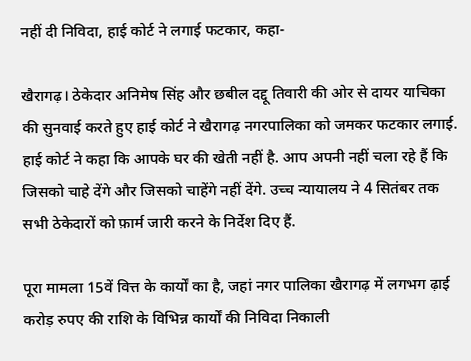नहीं दी निविदा, हाई कोर्ट ने लगाई फटकार, कहा-

खैरागढ़। ठेकेदार अनिमेष सिंह और छबील दद्दू तिवारी की ओर से दायर याचिका की सुनवाई करते हुए हाई कोर्ट ने खैरागढ़ नगरपालिका को जमकर फटकार लगाई. हाई कोर्ट ने कहा कि आपके घर की खेती नहीं है. आप अपनी नहीं चला रहे हैं कि जिसको चाहे देंगे और जिसको चाहेंगे नहीं देंगे. उच्च न्यायालय ने 4 सितंबर तक सभी ठेकेदारों को फ़ार्म जारी करने के निर्देश दिए हैं.

पूरा मामला 15वें वित्त के कार्यों का है, जहां नगर पालिका खैरागढ़ में लगभग ढ़ाई करोड़ रुपए की राशि के विभिन्न कार्यों की निविदा निकाली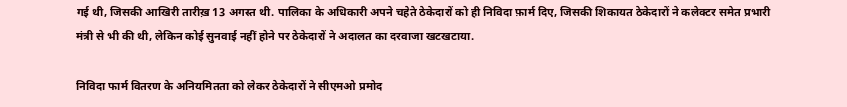गई थी, जिसकी आखिरी तारीख़ 13 अगस्त थी. पालिका के अधिकारी अपने चहेते ठेकेदारों को ही निविदा फ़ार्म दिए, जिसकी शिकायत ठेकेदारों ने कलेक्टर समेत प्रभारी मंत्री से भी की थी, लेकिन कोई सुनवाई नहीं होने पर ठेकेदारों ने अदालत का दरवाजा खटखटाया.

निविदा फार्म वितरण के अनियमितता को लेकर ठेकेदारों ने सीएमओ प्रमोद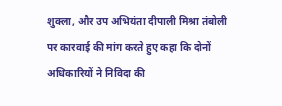शुक्ला, और उप अभियंता दीपाली मिश्रा तंबोली पर कारवाई की मांग करते हुए कहा कि दोनों अधिकारियों ने निविदा की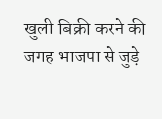खुली बिक्री करने की जगह भाजपा से जुड़े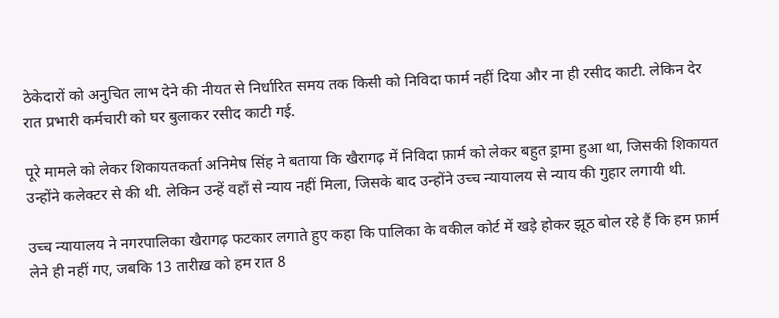ठेकेदारों को अनुचित लाभ देने की नीयत से निर्धारित समय तक किसी को निविदा फार्म नहीं दिया और ना ही रसीद काटी. लेकिन देर रात प्रभारी कर्मचारी को घर बुलाकर रसीद काटी गई.

पूरे मामले को लेकर शिकायतकर्ता अनिमेष सिंह ने बताया कि खैरागढ़ में निविदा फ़ार्म को लेकर बहुत ड्रामा हुआ था, जिसकी शिकायत उन्होंने कलेक्टर से की थी. लेकिन उन्हें वहाँ से न्याय नहीं मिला, जिसके बाद उन्होंने उच्च न्यायालय से न्याय की गुहार लगायी थी.

उच्च न्यायालय ने नगरपालिका खैरागढ़ फटकार लगाते हुए कहा कि पालिका के वकील कोर्ट में खड़े होकर झूठ बोल रहे हैं कि हम फ़ार्म लेने ही नहीं गए, जबकि 13 तारीख़ को हम रात 8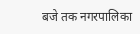बजे तक नगरपालिका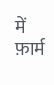में फ़ार्म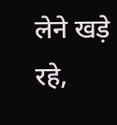लेने खड़े रहे,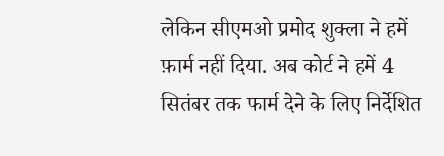लेकिन सीएमओ प्रमोद शुक्ला ने हमें फ़ार्म नहीं दिया. अब कोर्ट ने हमें 4 सितंबर तक फार्म देने के लिए निर्देशित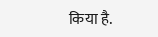किया है.